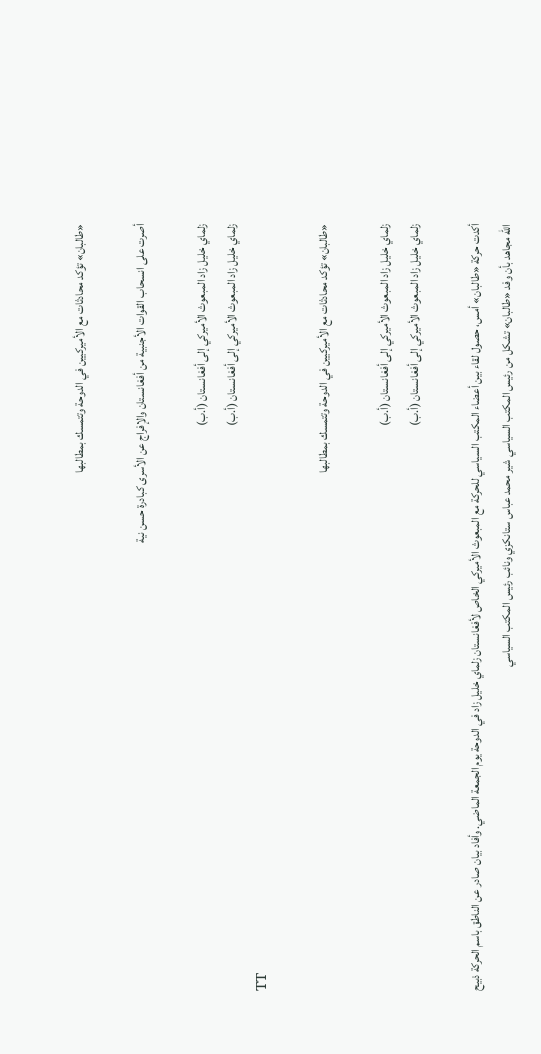«طالبان» تؤكد محادثات مع الأميركيين في الدوحة وتتمسك بمطالبها

أصرت على انسحاب القوات الأجنبية من أفغانستان والإفراج عن الأسرى كبادرة حسن نية

زلماي خليل زاد المبعوث الأميركي إلى أفغانستان (أ.ب)
زلماي خليل زاد المبعوث الأميركي إلى أفغانستان (أ.ب)
TT

«طالبان» تؤكد محادثات مع الأميركيين في الدوحة وتتمسك بمطالبها

زلماي خليل زاد المبعوث الأميركي إلى أفغانستان (أ.ب)
زلماي خليل زاد المبعوث الأميركي إلى أفغانستان (أ.ب)

أكدت حركة «طالبان» أمس، حصول لقاء بين أعضاء المكتب السياسي للحركة مع المبعوث الأميركي الخاص لأفغانستان زلماي خليل زاد في الدوحة يوم الجمعة الماضي. وأفاد بيان صادر عن الناطق باسم الحركة ذبيح الله مجاهد بأن وفد «طالبان» تشكل من رئيس المكتب السياسي شير محمد عباس ستانكزي ونائب رئيس المكتب السياسي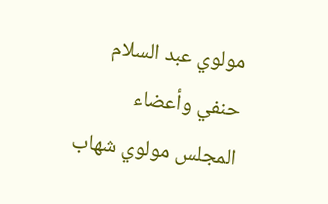مولوي عبد السلام حنفي وأعضاء المجلس مولوي شهاب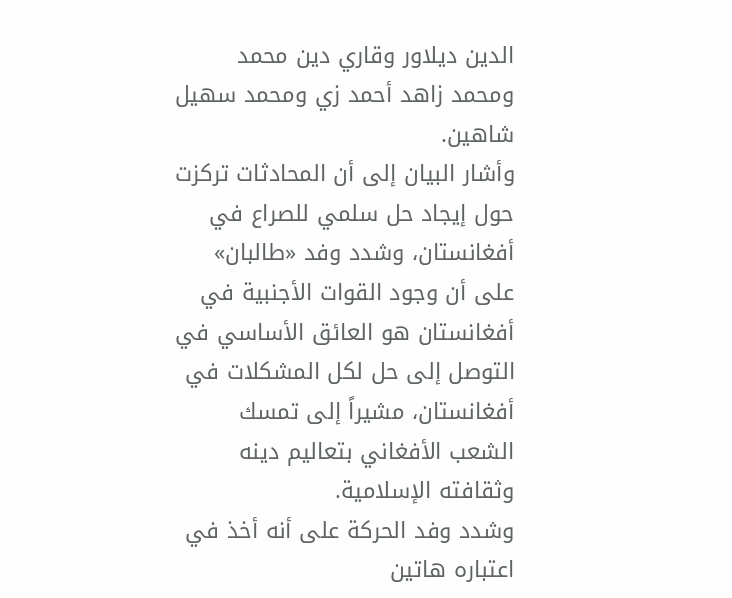الدين ديلاور وقاري دين محمد ومحمد زاهد أحمد زي ومحمد سهيل شاهين.
وأشار البيان إلى أن المحادثات تركزت حول إيجاد حل سلمي للصراع في أفغانستان، وشدد وفد «طالبان» على أن وجود القوات الأجنبية في أفغانستان هو العائق الأساسي في التوصل إلى حل لكل المشكلات في أفغانستان، مشيراً إلى تمسك الشعب الأفغاني بتعاليم دينه وثقافته الإسلامية.
وشدد وفد الحركة على أنه أخذ في اعتباره هاتين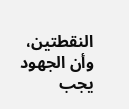النقطتين، وأن الجهود يجب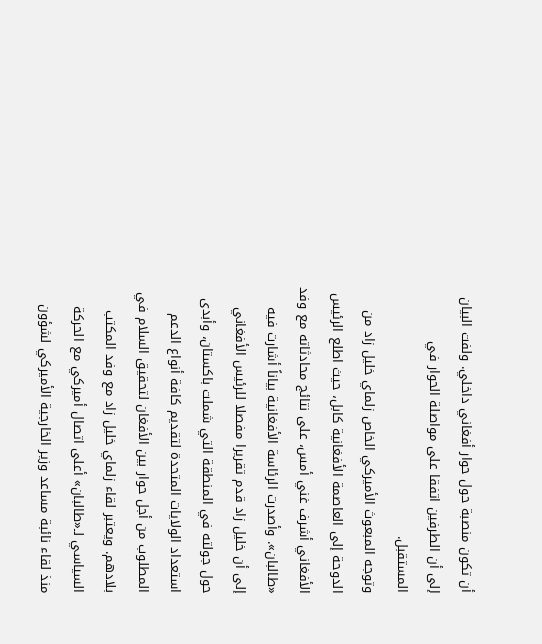أن تكون منصبة حول حوار أفغاني داخلي. ولفت البيان إلى أن الطرفين اتفقا على مواصلة الحوار في المستقبل.
وتوجه المبعوث الأميركي الخاص زلماي خليل زاد من الدوحة إلى العاصمة الأفغانية كابل، حيث اطلع الرئيس الأفغاني أشرف غني أمس، على نتائج محادثاته مع وفد «طالبان». وأصدرت الرئاسة الأفغانية بياناً أشارت فيه إلى أن خليل زاد قدم تقريرا مفصلا للرئيس الأفغاني حول جولته في المنطقة التي شملت باكستان، وأبدى استعداد الولايات المتحدة لتقديم كافة أنواع الدعم المطلوب من أجل حوار بين الأفغان لتحقيق السلام في بلادهم. ويعتبر لقاء زلماي خليل زاد مع وفد المكتب السياسي لـ«طالبان» أعلى اتصال أميركي مع الحركة منذ لقاء نائبة مساعد وزير الخارجية الأميركي لشؤون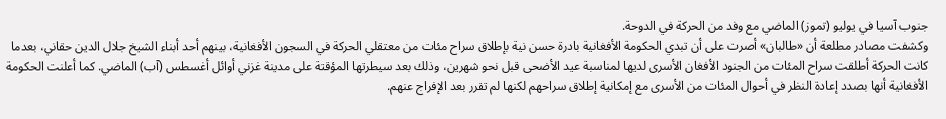جنوب آسيا في يوليو (تموز) الماضي مع وفد من الحركة في الدوحة.
وكشفت مصادر مطلعة أن «طالبان» أصرت على أن تبدي الحكومة الأفغانية بادرة حسن نية بإطلاق سراح مئات من معتقلي الحركة في السجون الأفغانية، بينهم أحد أبناء الشيخ جلال الدين حقاني، بعدما كانت الحركة أطلقت سراح المئات من الجنود الأفغان الأسرى لديها لمناسبة عيد الأضحى قبل نحو شهرين، وذلك بعد سيطرتها المؤقتة على مدينة غزني أوائل أغسطس (آب) الماضي. كما أعلنت الحكومة الأفغانية أنها بصدد إعادة النظر في أحوال المئات من الأسرى مع إمكانية إطلاق سراحهم لكنها لم تقرر بعد الإفراج عنهم.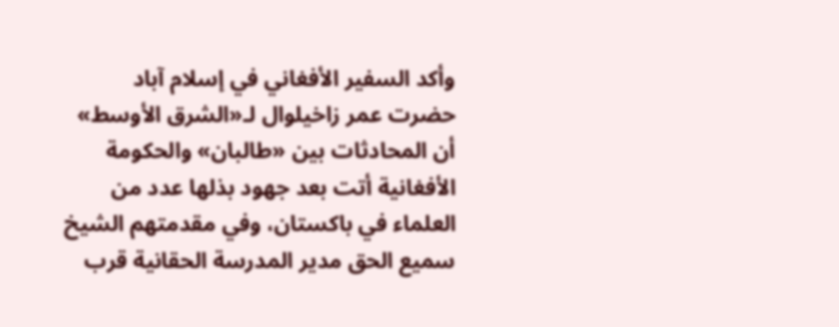وأكد السفير الأفغاني في إسلام آباد حضرت عمر زاخيلوال لـ«الشرق الأوسط» أن المحادثات بين «طالبان» والحكومة الأفغانية أتت بعد جهود بذلها عدد من العلماء في باكستان، وفي مقدمتهم الشيخ سميع الحق مدير المدرسة الحقانية قرب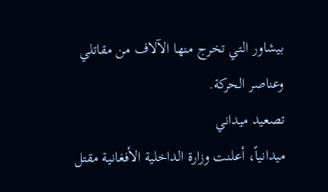بيشاور التي تخرج منها الآلاف من مقاتلي وعناصر الحركة.
تصعيد ميداني
ميدانياً، أعلنت وزارة الداخلية الأفغانية مقتل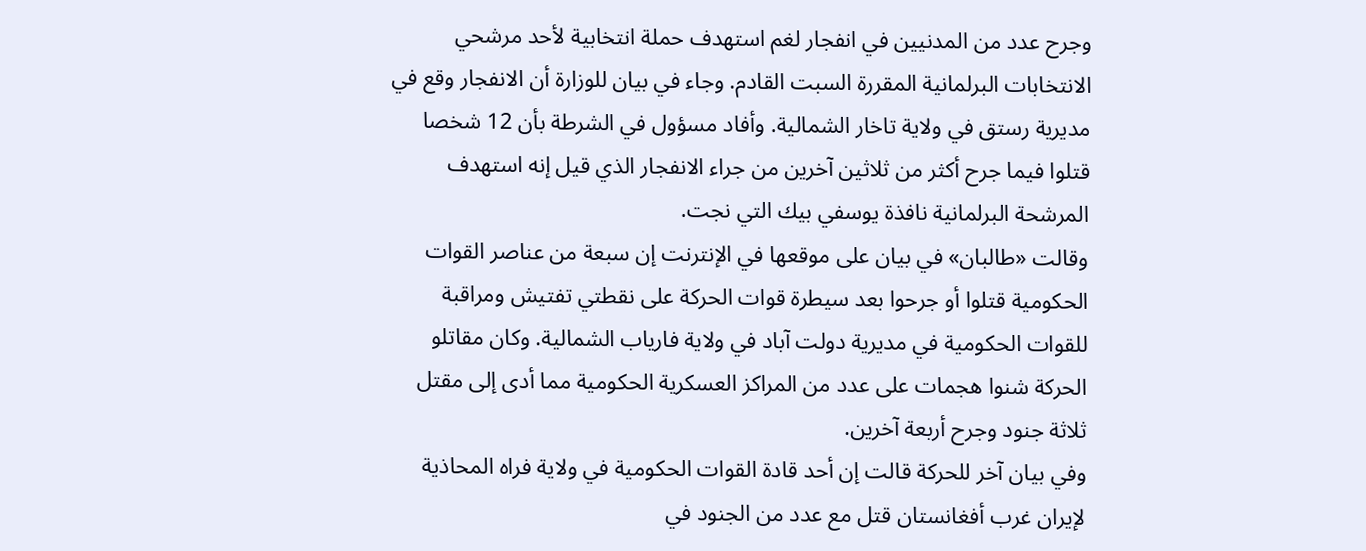وجرح عدد من المدنيين في انفجار لغم استهدف حملة انتخابية لأحد مرشحي الانتخابات البرلمانية المقررة السبت القادم. وجاء في بيان للوزارة أن الانفجار وقع في مديرية رستق في ولاية تاخار الشمالية. وأفاد مسؤول في الشرطة بأن 12 شخصا قتلوا فيما جرح أكثر من ثلاثين آخرين من جراء الانفجار الذي قيل إنه استهدف المرشحة البرلمانية نافذة يوسفي بيك التي نجت.
وقالت «طالبان» في بيان على موقعها في الإنترنت إن سبعة من عناصر القوات الحكومية قتلوا أو جرحوا بعد سيطرة قوات الحركة على نقطتي تفتيش ومراقبة للقوات الحكومية في مديرية دولت آباد في ولاية فارياب الشمالية. وكان مقاتلو الحركة شنوا هجمات على عدد من المراكز العسكرية الحكومية مما أدى إلى مقتل ثلاثة جنود وجرح أربعة آخرين.
وفي بيان آخر للحركة قالت إن أحد قادة القوات الحكومية في ولاية فراه المحاذية لإيران غرب أفغانستان قتل مع عدد من الجنود في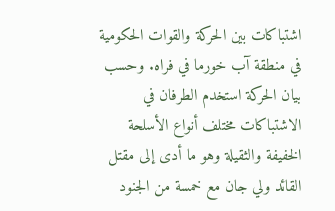اشتباكات بين الحركة والقوات الحكومية في منطقة آب خورما في فراه. وحسب بيان الحركة استخدم الطرفان في الاشتباكات مختلف أنواع الأسلحة الخفيفة والثقيلة وهو ما أدى إلى مقتل القائد ولي جان مع خمسة من الجنود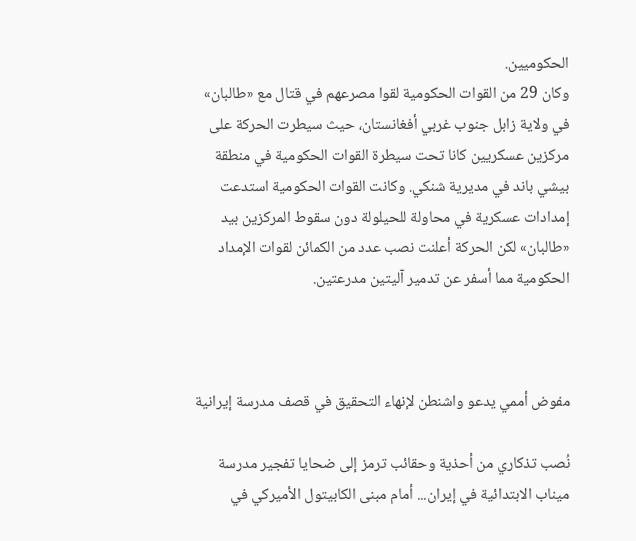الحكوميين.
وكان 29 من القوات الحكومية لقوا مصرعهم في قتال مع «طالبان» في ولاية زابل جنوب غربي أفغانستان، حيث سيطرت الحركة على مركزين عسكريين كانا تحت سيطرة القوات الحكومية في منطقة بيشي باند في مديرية شنكي. وكانت القوات الحكومية استدعت إمدادات عسكرية في محاولة للحيلولة دون سقوط المركزين بيد «طالبان» لكن الحركة أعلنت نصب عدد من الكمائن لقوات الإمداد الحكومية مما أسفر عن تدمير آليتين مدرعتين.



مفوض أممي يدعو واشنطن لإنهاء التحقيق في قصف مدرسة إيرانية

نُصب تذكاري من أحذية وحقائب ترمز إلى ضحايا تفجير مدرسة ميناب الابتدائية في إيران... أمام مبنى الكابيتول الأميركي في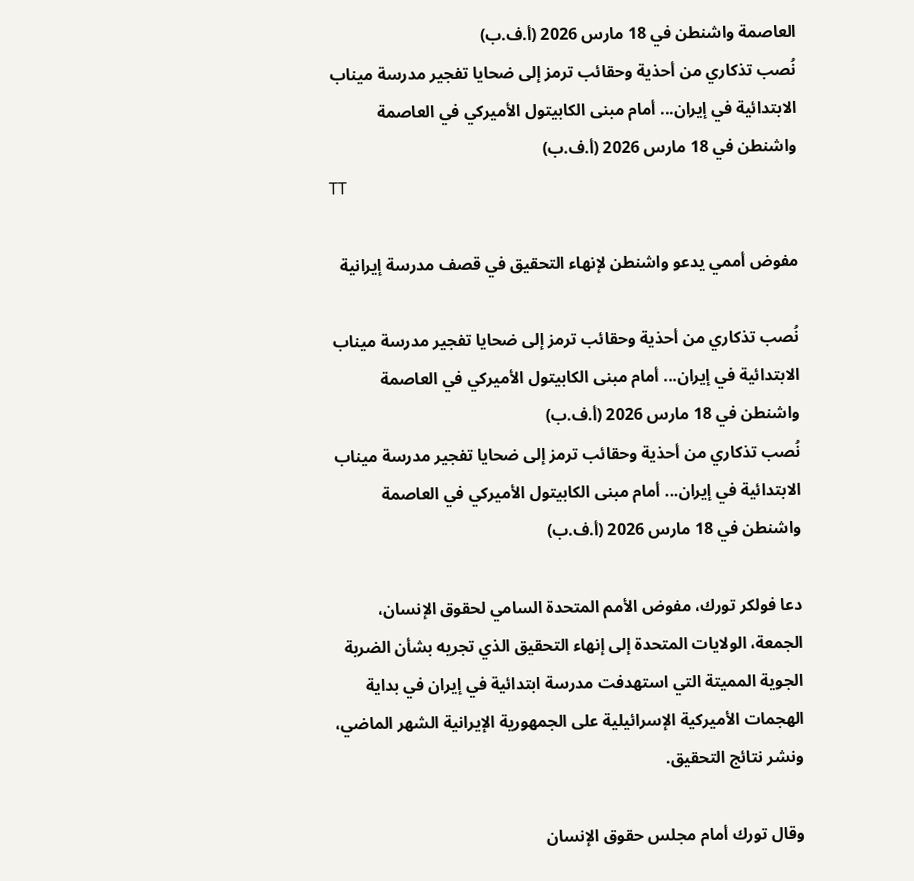العاصمة واشنطن في 18 مارس 2026 (أ.ف.ب)
نُصب تذكاري من أحذية وحقائب ترمز إلى ضحايا تفجير مدرسة ميناب الابتدائية في إيران... أمام مبنى الكابيتول الأميركي في العاصمة واشنطن في 18 مارس 2026 (أ.ف.ب)
TT

مفوض أممي يدعو واشنطن لإنهاء التحقيق في قصف مدرسة إيرانية

نُصب تذكاري من أحذية وحقائب ترمز إلى ضحايا تفجير مدرسة ميناب الابتدائية في إيران... أمام مبنى الكابيتول الأميركي في العاصمة واشنطن في 18 مارس 2026 (أ.ف.ب)
نُصب تذكاري من أحذية وحقائب ترمز إلى ضحايا تفجير مدرسة ميناب الابتدائية في إيران... أمام مبنى الكابيتول الأميركي في العاصمة واشنطن في 18 مارس 2026 (أ.ف.ب)

دعا فولكر تورك، مفوض الأمم المتحدة السامي لحقوق الإنسان، الجمعة، الولايات المتحدة إلى إنهاء التحقيق الذي تجريه بشأن الضربة الجوية المميتة التي استهدفت مدرسة ابتدائية في إيران في بداية الهجمات الأميركية الإسرائيلية على الجمهورية الإيرانية الشهر الماضي، ونشر نتائج التحقيق.

وقال تورك أمام مجلس حقوق الإنسان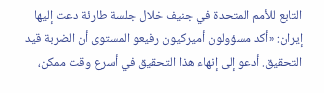التابع للأمم المتحدة في جنيف خلال جلسة طارئة دعت إليها إيران: «أكد مسؤولون أميركيون رفيعو المستوى أن الضربة قيد التحقيق. أدعو إلى إنهاء هذا التحقيق في أسرع وقت ممكن،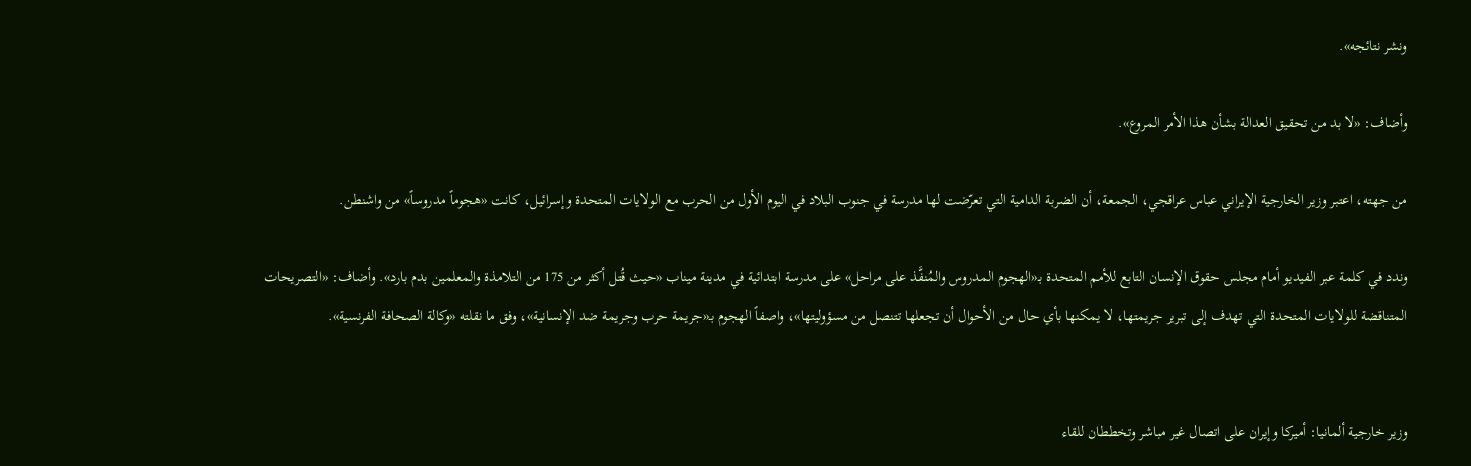ونشر نتائجه».

وأضاف: «لا بد من تحقيق العدالة بشأن هذا الأمر المروع».

من جهته، اعتبر وزير الخارجية الإيراني عباس عراقجي، الجمعة، أن الضربة الدامية التي تعرّضت لها مدرسة في جنوب البلاد في اليوم الأول من الحرب مع الولايات المتحدة وإسرائيل، كانت «هجوماً مدروساً» من واشنطن.

وندد في كلمة عبر الفيديو أمام مجلس حقوق الإنسان التابع للأمم المتحدة بـ«الهجوم المدروس والمُنفَّذ على مراحل» على مدرسة ابتدائية في مدينة ميناب «حيث قُتل أكثر من 175 من التلامذة والمعلمين بدم بارد». وأضاف: «التصريحات المتناقضة للولايات المتحدة التي تهدف إلى تبرير جريمتها، لا يمكنها بأي حال من الأحوال أن تجعلها تتنصل من مسؤوليتها»، واصفاً الهجوم بـ«جريمة حرب وجريمة ضد الإنسانية»، وفق ما نقلته «وكالة الصحافة الفرنسية».


وزير خارجية ألمانيا: أميركا وإيران على اتصال غير مباشر وتخططان للقاء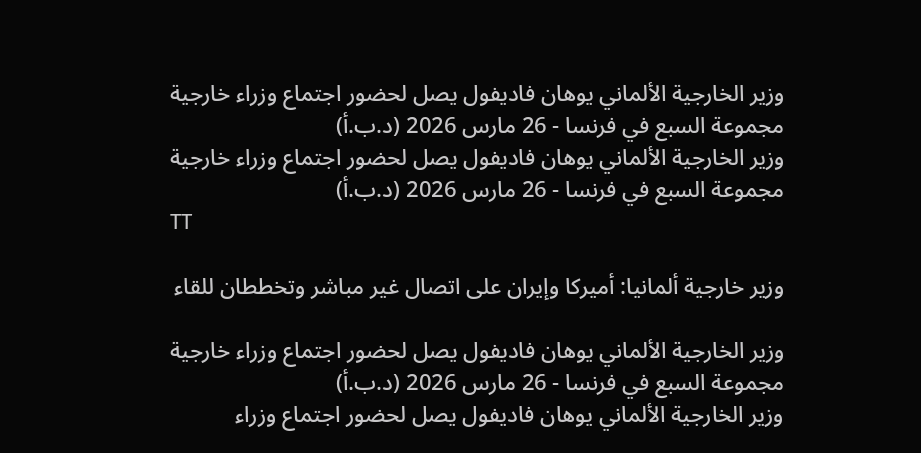وزير الخارجية الألماني يوهان فاديفول يصل لحضور اجتماع وزراء خارجية مجموعة السبع في فرنسا - 26 مارس 2026 (د.ب.أ)
وزير الخارجية الألماني يوهان فاديفول يصل لحضور اجتماع وزراء خارجية مجموعة السبع في فرنسا - 26 مارس 2026 (د.ب.أ)
TT

وزير خارجية ألمانيا: أميركا وإيران على اتصال غير مباشر وتخططان للقاء

وزير الخارجية الألماني يوهان فاديفول يصل لحضور اجتماع وزراء خارجية مجموعة السبع في فرنسا - 26 مارس 2026 (د.ب.أ)
وزير الخارجية الألماني يوهان فاديفول يصل لحضور اجتماع وزراء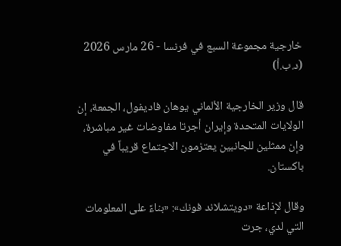خارجية مجموعة السبع في فرنسا - 26 مارس 2026 (د.ب.أ)

قال وزير الخارجية الألماني يوهان فاديفول، الجمعة، إن الولايات المتحدة وإيران أجرتا مفاوضات غير مباشرة، وإن ممثلين للجانبين يعتزمون الاجتماع قريباً في باكستان.

وقال لإذاعة «دويتشلاند فونك»: «بناءً على المعلومات التي لدي، جرت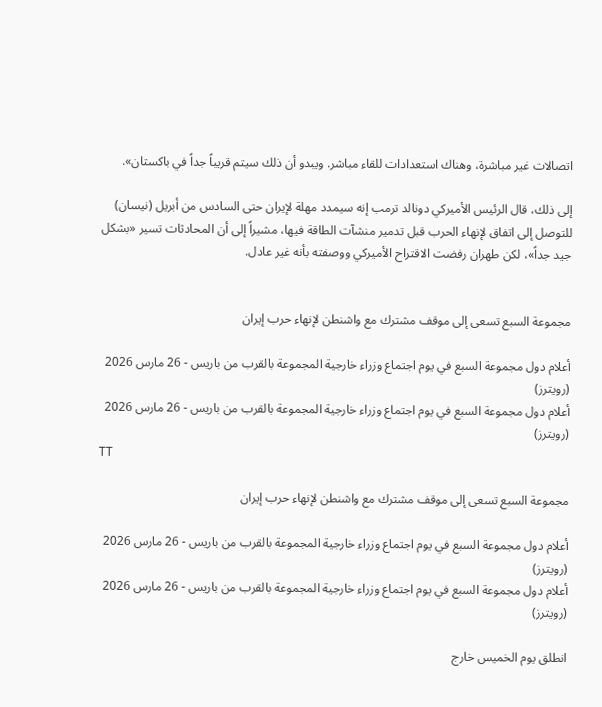اتصالات غير مباشرة، وهناك استعدادات للقاء مباشر. ويبدو أن ذلك سيتم قريباً جداً في باكستان».

إلى ذلك، قال الرئيس الأميركي دونالد ترمب إنه سيمدد مهلة لإيران حتى السادس من أبريل (نيسان) للتوصل إلى اتفاق لإنهاء الحرب قبل تدمير منشآت الطاقة فيها، مشيراً إلى أن المحادثات تسير «بشكل جيد جداً»، لكن طهران رفضت الاقتراح الأميركي ووصفته بأنه غير عادل.


مجموعة السبع تسعى إلى موقف مشترك مع واشنطن لإنهاء حرب إيران

أعلام دول مجموعة السبع في يوم اجتماع وزراء خارجية المجموعة بالقرب من باريس - 26 مارس 2026 (رويترز)
أعلام دول مجموعة السبع في يوم اجتماع وزراء خارجية المجموعة بالقرب من باريس - 26 مارس 2026 (رويترز)
TT

مجموعة السبع تسعى إلى موقف مشترك مع واشنطن لإنهاء حرب إيران

أعلام دول مجموعة السبع في يوم اجتماع وزراء خارجية المجموعة بالقرب من باريس - 26 مارس 2026 (رويترز)
أعلام دول مجموعة السبع في يوم اجتماع وزراء خارجية المجموعة بالقرب من باريس - 26 مارس 2026 (رويترز)

انطلق يوم الخميس خارج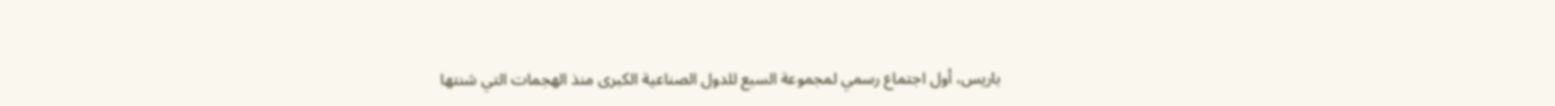باريس، أول اجتماع رسمي لمجموعة السبع للدول الصناعية الكبرى منذ الهجمات التي شنتها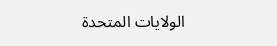الولايات المتحدة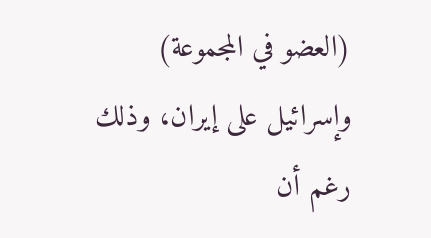(العضو في المجموعة) وإسرائيل على إيران، وذلك رغم أن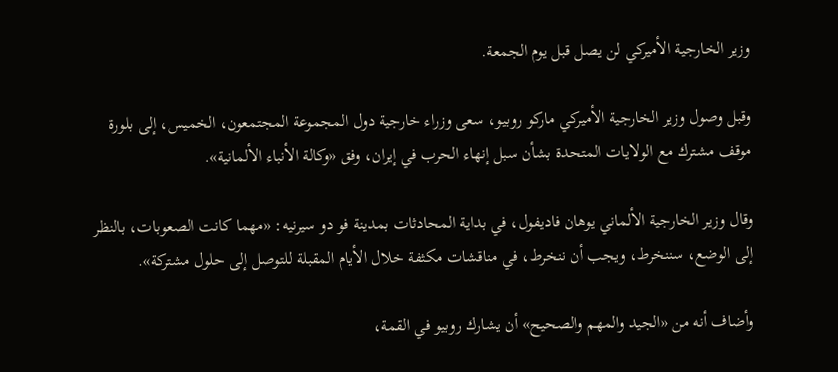وزير الخارجية الأميركي لن يصل قبل يوم الجمعة.

وقبل وصول وزير الخارجية الأميركي ماركو روبيو، سعى وزراء خارجية دول المجموعة المجتمعون، الخميس، إلى بلورة موقف مشترك مع الولايات المتحدة بشأن سبل إنهاء الحرب في إيران، وفق «وكالة الأنباء الألمانية».

وقال وزير الخارجية الألماني يوهان فاديفول، في بداية المحادثات بمدينة فو دو سيرنيه: «مهما كانت الصعوبات، بالنظر إلى الوضع، سننخرط، ويجب أن ننخرط، في مناقشات مكثفة خلال الأيام المقبلة للتوصل إلى حلول مشتركة».

وأضاف أنه من «الجيد والمهم والصحيح» أن يشارك روبيو في القمة،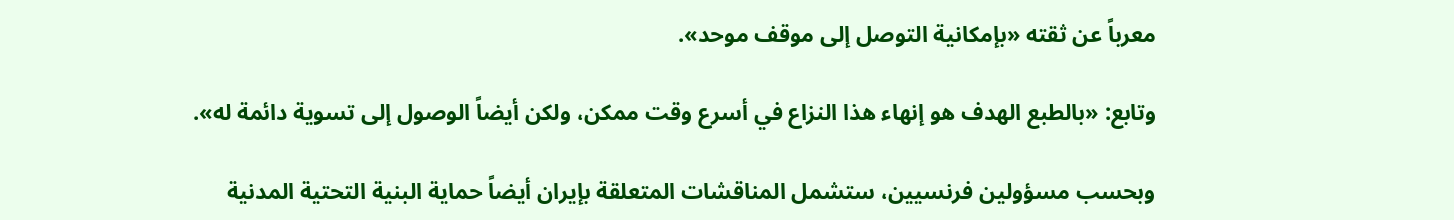معرباً عن ثقته «بإمكانية التوصل إلى موقف موحد».

وتابع: «بالطبع الهدف هو إنهاء هذا النزاع في أسرع وقت ممكن، ولكن أيضاً الوصول إلى تسوية دائمة له».

وبحسب مسؤولين فرنسيين، ستشمل المناقشات المتعلقة بإيران أيضاً حماية البنية التحتية المدنية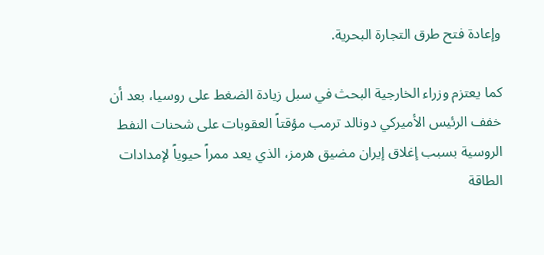وإعادة فتح طرق التجارة البحرية.

كما يعتزم وزراء الخارجية البحث في سبل زيادة الضغط على روسيا، بعد أن خفف الرئيس الأميركي دونالد ترمب مؤقتاً العقوبات على شحنات النفط الروسية بسبب إغلاق إيران مضيق هرمز، الذي يعد ممراً حيوياً لإمدادات الطاقة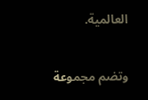العالمية.

وتضم مجموعة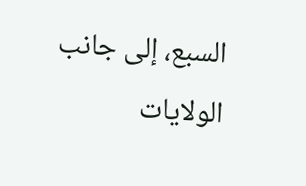السبع، إلى جانب الولايات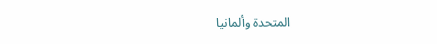المتحدة وألمانيا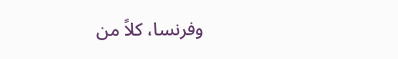وفرنسا، كلاً من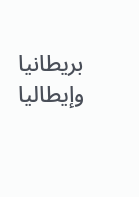بريطانيا وإيطاليا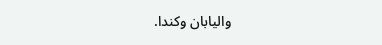واليابان وكندا.